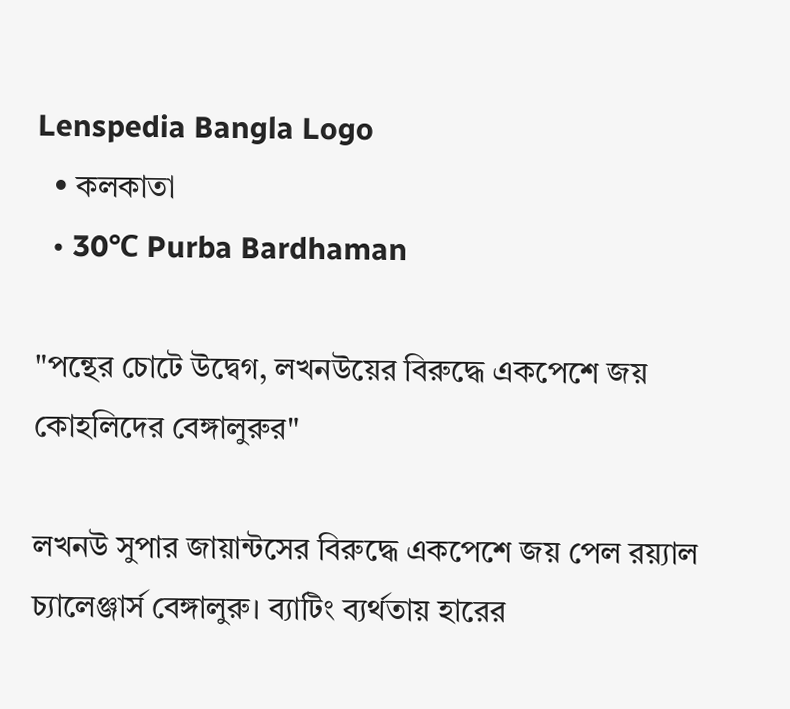Lenspedia Bangla Logo
  • কলকাতা
  • 30℃ Purba Bardhaman

"পন্থের চোটে উদ্বেগ, লখনউয়ের বিরুদ্ধে একপেশে জয় কোহলিদের বেঙ্গালুরুর"

লখনউ সুপার জায়ান্টসের বিরুদ্ধে একপেশে জয় পেল রয়্যাল চ্যালেঞ্জার্স বেঙ্গালুরু। ব্যাটিং ব্যর্থতায় হারের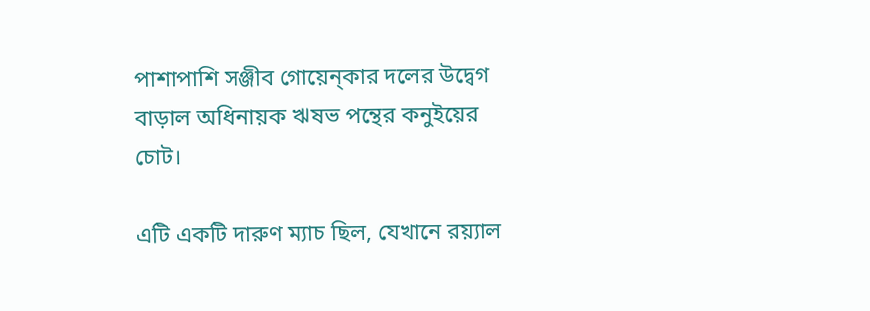পাশাপাশি সঞ্জীব গোয়েন্‌কার দলের উদ্বেগ বাড়াল অধিনায়ক ঋষভ পন্থের কনুইয়ের চোট।

এটি একটি দারুণ ম্যাচ ছিল, যেখানে রয়্যাল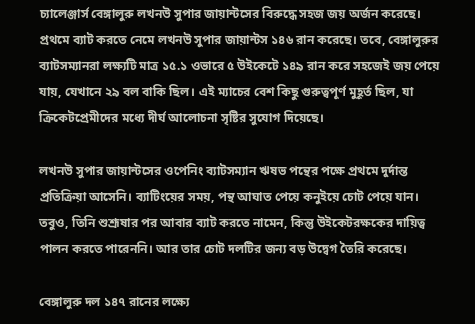চ্যালেঞ্জার্স বেঙ্গালুরু লখনউ সুপার জায়ান্টসের বিরুদ্ধে সহজ জয় অর্জন করেছে। প্রথমে ব্যাট করতে নেমে লখনউ সুপার জায়ান্টস ১৪৬ রান করেছে। তবে, বেঙ্গালুরুর ব্যাটসম্যানরা লক্ষ্যটি মাত্র ১৫.১ ওভারে ৫ উইকেটে ১৪৯ রান করে সহজেই জয় পেয়ে যায়, যেখানে ২৯ বল বাকি ছিল। এই ম্যাচের বেশ কিছু গুরুত্বপূর্ণ মুহূর্ত ছিল, যা ক্রিকেটপ্রেমীদের মধ্যে দীর্ঘ আলোচনা সৃষ্টির সুযোগ দিয়েছে।

লখনউ সুপার জায়ান্টসের ওপেনিং ব্যাটসম্যান ঋষভ পন্থের পক্ষে প্রথমে দুর্দান্ত প্রতিক্রিয়া আসেনি। ব্যাটিংয়ের সময়, পন্থ আঘাত পেয়ে কনুইয়ে চোট পেয়ে যান। তবুও, তিনি শুশ্রূষার পর আবার ব্যাট করতে নামেন, কিন্তু উইকেটরক্ষকের দায়িত্ব পালন করতে পারেননি। আর তার চোট দলটির জন্য বড় উদ্বেগ তৈরি করেছে।

বেঙ্গালুরু দল ১৪৭ রানের লক্ষ্যে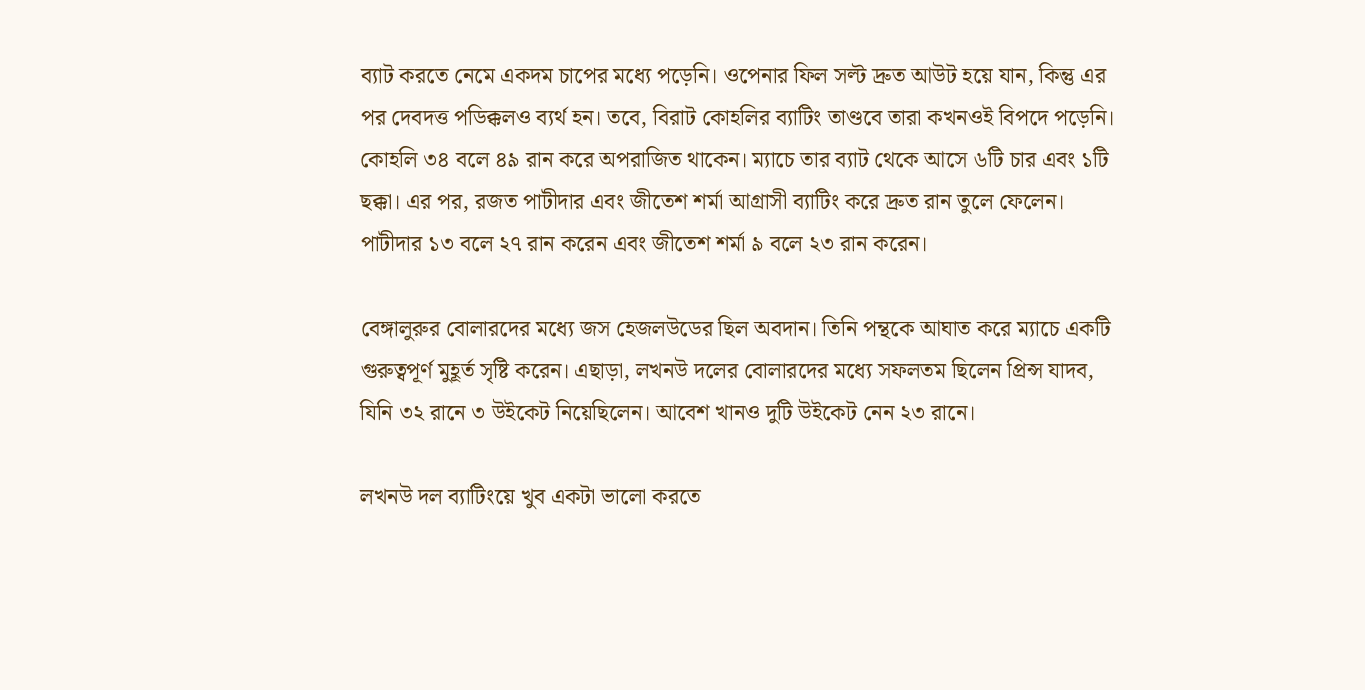ব্যাট করতে নেমে একদম চাপের মধ্যে পড়েনি। ওপেনার ফিল সল্ট দ্রুত আউট হয়ে যান, কিন্তু এর পর দেবদত্ত পডিক্কলও ব্যর্থ হন। তবে, বিরাট কোহলির ব্যাটিং তাণ্ডবে তারা কখনওই বিপদে পড়েনি। কোহলি ৩৪ বলে ৪৯ রান করে অপরাজিত থাকেন। ম্যাচে তার ব্যাট থেকে আসে ৬টি চার এবং ১টি ছক্কা। এর পর, রজত পাটীদার এবং জীতেশ শর্মা আগ্রাসী ব্যাটিং করে দ্রুত রান তুলে ফেলেন। পাটীদার ১৩ বলে ২৭ রান করেন এবং জীতেশ শর্মা ৯ বলে ২৩ রান করেন।

বেঙ্গালুরুর বোলারদের মধ্যে জস হেজলউডের ছিল অবদান। তিনি পন্থকে আঘাত করে ম্যাচে একটি গুরুত্বপূর্ণ মুহূর্ত সৃষ্টি করেন। এছাড়া, লখনউ দলের বোলারদের মধ্যে সফলতম ছিলেন প্রিন্স যাদব, যিনি ৩২ রানে ৩ উইকেট নিয়েছিলেন। আবেশ খানও দুটি উইকেট নেন ২৩ রানে।

লখনউ দল ব্যাটিংয়ে খুব একটা ভালো করতে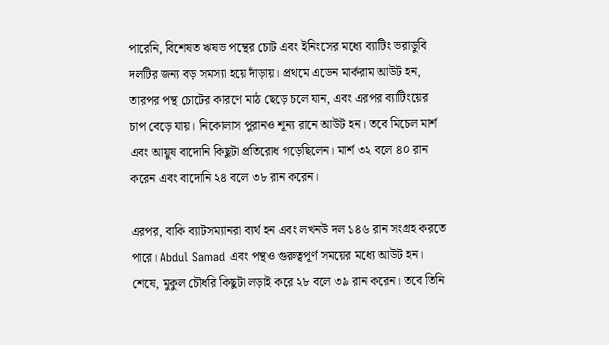পারেনি, বিশেষত ঋষভ পন্থের চোট এবং ইনিংসের মধ্যে ব্যাটিং ভরাডুবি দলটির জন্য বড় সমস্যা হয়ে দাঁড়ায়। প্রথমে এডেন মার্করাম আউট হন, তারপর পন্থ চোটের কারণে মাঠ ছেড়ে চলে যান, এবং এরপর ব্যাটিংয়ের চাপ বেড়ে যায়। নিকোলাস পুরানও শূন্য রানে আউট হন। তবে মিচেল মার্শ এবং আয়ুষ বাদোনি কিছুটা প্রতিরোধ গড়েছিলেন। মার্শ ৩২ বলে ৪০ রান করেন এবং বাদোনি ২৪ বলে ৩৮ রান করেন।

এরপর, বাকি ব্যাটসম্যানরা ব্যর্থ হন এবং লখনউ দল ১৪৬ রান সংগ্রহ করতে পারে। Abdul Samad এবং পন্থও গুরুত্বপূর্ণ সময়ের মধ্যে আউট হন। শেষে, মুকুল চৌধরি কিছুটা লড়াই করে ২৮ বলে ৩৯ রান করেন। তবে তিনি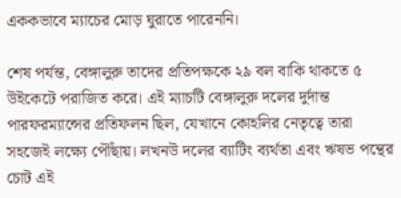এককভাবে ম্যাচের মোড় ঘুরাতে পারেননি।

শেষ পর্যন্ত, বেঙ্গালুরু তাদের প্রতিপক্ষকে ২৯ বল বাকি থাকতে ৫ উইকেটে পরাজিত করে। এই ম্যাচটি বেঙ্গালুরু দলের দুর্দান্ত পারফরম্যান্সের প্রতিফলন ছিল, যেখানে কোহলির নেতৃত্বে তারা সহজেই লক্ষ্যে পৌঁছায়। লখনউ দলের ব্যাটিং ব্যর্থতা এবং ঋষভ পন্থের চোট এই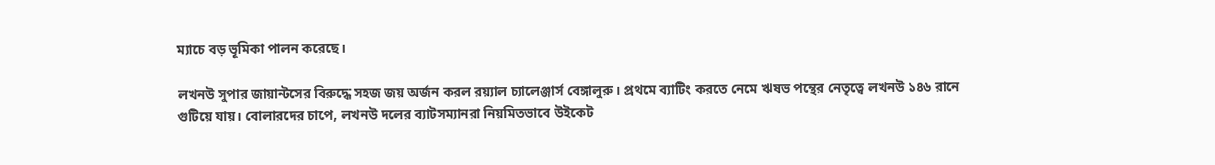ম্যাচে বড় ভূমিকা পালন করেছে।

লখনউ সুপার জায়ান্টসের বিরুদ্ধে সহজ জয় অর্জন করল রয়্যাল চ্যালেঞ্জার্স বেঙ্গালুরু। প্রথমে ব্যাটিং করতে নেমে ঋষভ পন্থের নেতৃত্বে লখনউ ১৪৬ রানে গুটিয়ে যায়। বোলারদের চাপে, লখনউ দলের ব্যাটসম্যানরা নিয়মিতভাবে উইকেট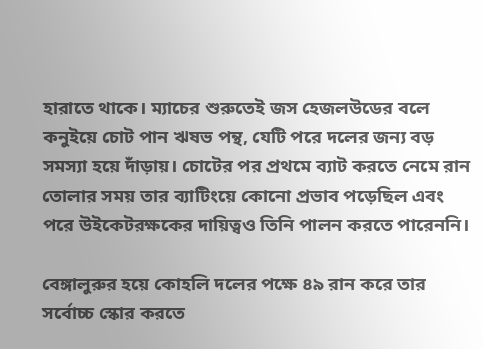হারাতে থাকে। ম্যাচের শুরুতেই জস হেজলউডের বলে কনুইয়ে চোট পান ঋষভ পন্থ, যেটি পরে দলের জন্য বড় সমস্যা হয়ে দাঁড়ায়। চোটের পর প্রথমে ব্যাট করতে নেমে রান তোলার সময় তার ব্যাটিংয়ে কোনো প্রভাব পড়েছিল এবং পরে উইকেটরক্ষকের দায়িত্বও তিনি পালন করতে পারেননি।

বেঙ্গালুরুর হয়ে কোহলি দলের পক্ষে ৪৯ রান করে তার সর্বোচ্চ স্কোর করতে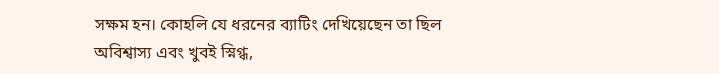সক্ষম হন। কোহলি যে ধরনের ব্যাটিং দেখিয়েছেন তা ছিল অবিশ্বাস্য এবং খুবই স্নিগ্ধ,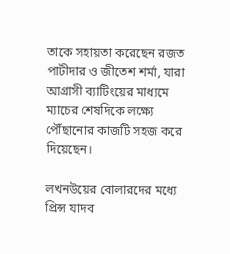তাকে সহায়তা করেছেন রজত পাটীদার ও জীতেশ শর্মা, যারা আগ্রাসী ব্যাটিংয়ের মাধ্যমে ম্যাচের শেষদিকে লক্ষ্যে পৌঁছানোর কাজটি সহজ করে দিয়েছেন।

লখনউয়ের বোলারদের মধ্যে প্রিন্স যাদব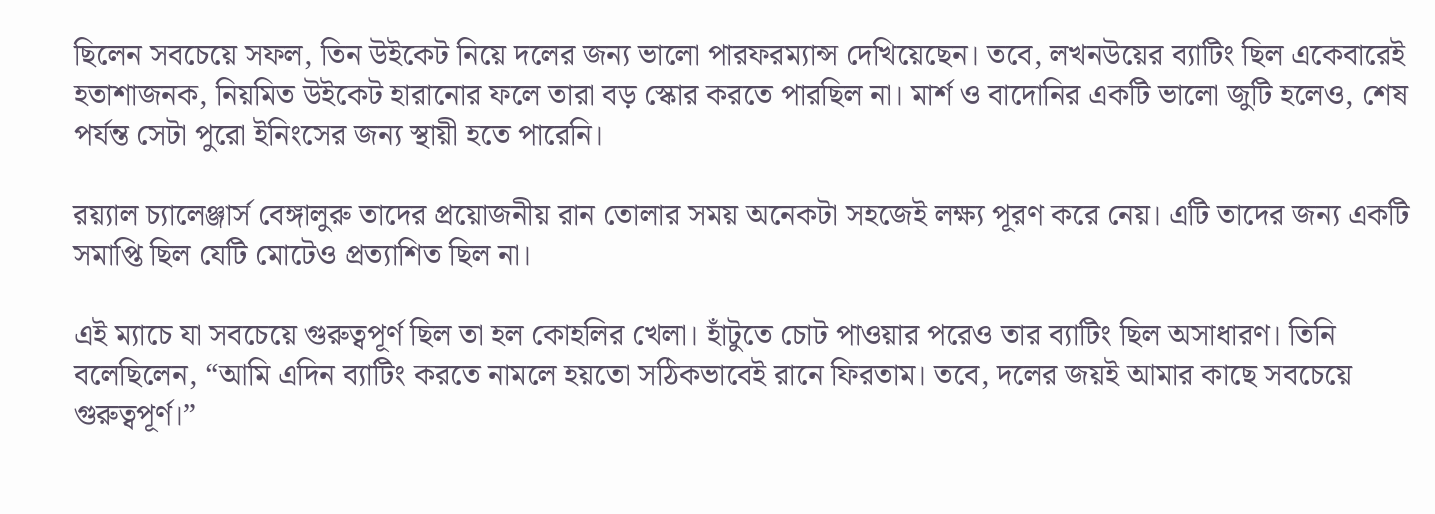ছিলেন সবচেয়ে সফল, তিন উইকেট নিয়ে দলের জন্য ভালো পারফরম্যান্স দেখিয়েছেন। তবে, লখনউয়ের ব্যাটিং ছিল একেবারেই হতাশাজনক, নিয়মিত উইকেট হারানোর ফলে তারা বড় স্কোর করতে পারছিল না। মার্শ ও বাদোনির একটি ভালো জুটি হলেও, শেষ পর্যন্ত সেটা পুরো ইনিংসের জন্য স্থায়ী হতে পারেনি।

রয়্যাল চ্যালেঞ্জার্স বেঙ্গালুরু তাদের প্রয়োজনীয় রান তোলার সময় অনেকটা সহজেই লক্ষ্য পূরণ করে নেয়। এটি তাদের জন্য একটি সমাপ্তি ছিল যেটি মোটেও প্রত্যাশিত ছিল না।

এই ম্যাচে যা সবচেয়ে গুরুত্বপূর্ণ ছিল তা হল কোহলির খেলা। হাঁটুতে চোট পাওয়ার পরেও তার ব্যাটিং ছিল অসাধারণ। তিনি বলেছিলেন, “আমি এদিন ব্যাটিং করতে নামলে হয়তো সঠিকভাবেই রানে ফিরতাম। তবে, দলের জয়ই আমার কাছে সবচেয়ে গুরুত্বপূর্ণ।”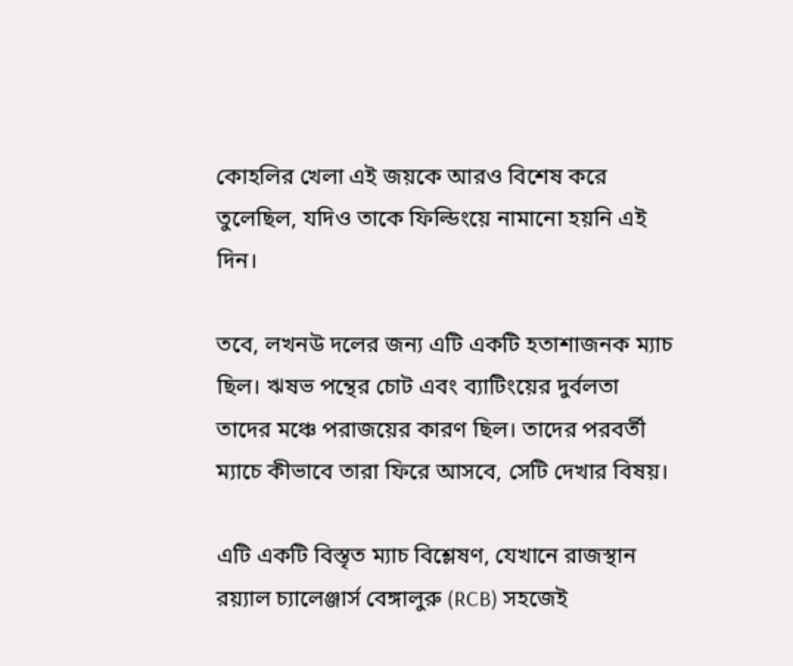কোহলির খেলা এই জয়কে আরও বিশেষ করে তুলেছিল, যদিও তাকে ফিল্ডিংয়ে নামানো হয়নি এই দিন।

তবে, লখনউ দলের জন্য এটি একটি হতাশাজনক ম্যাচ ছিল। ঋষভ পন্থের চোট এবং ব্যাটিংয়ের দুর্বলতা তাদের মঞ্চে পরাজয়ের কারণ ছিল। তাদের পরবর্তী ম্যাচে কীভাবে তারা ফিরে আসবে, সেটি দেখার বিষয়।

এটি একটি বিস্তৃত ম্যাচ বিশ্লেষণ, যেখানে রাজস্থান রয়্যাল চ্যালেঞ্জার্স বেঙ্গালুরু (RCB) সহজেই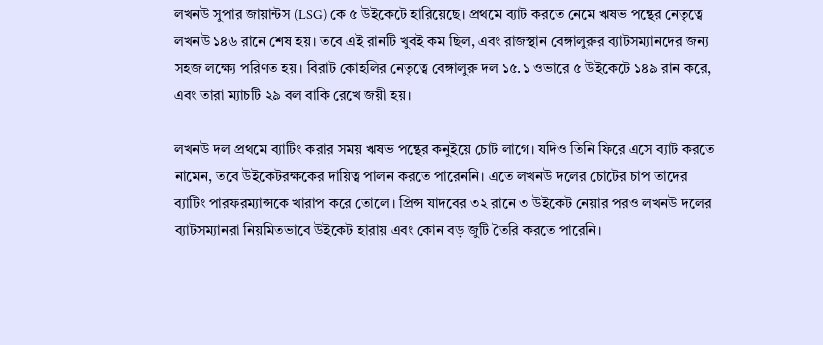লখনউ সুপার জায়ান্টস (LSG) কে ৫ উইকেটে হারিয়েছে। প্রথমে ব্যাট করতে নেমে ঋষভ পন্থের নেতৃত্বে লখনউ ১৪৬ রানে শেষ হয়। তবে এই রানটি খুবই কম ছিল, এবং রাজস্থান বেঙ্গালুরুর ব্যাটসম্যানদের জন্য সহজ লক্ষ্যে পরিণত হয়। বিরাট কোহলির নেতৃত্বে বেঙ্গালুরু দল ১৫.১ ওভারে ৫ উইকেটে ১৪৯ রান করে, এবং তারা ম্যাচটি ২৯ বল বাকি রেখে জয়ী হয়।

লখনউ দল প্রথমে ব্যাটিং করার সময় ঋষভ পন্থের কনুইয়ে চোট লাগে। যদিও তিনি ফিরে এসে ব্যাট করতে নামেন, তবে উইকেটরক্ষকের দায়িত্ব পালন করতে পারেননি। এতে লখনউ দলের চোটের চাপ তাদের ব্যাটিং পারফরম্যান্সকে খারাপ করে তোলে। প্রিন্স যাদবের ৩২ রানে ৩ উইকেট নেয়ার পরও লখনউ দলের ব্যাটসম্যানরা নিয়মিতভাবে উইকেট হারায় এবং কোন বড় জুটি তৈরি করতে পারেনি।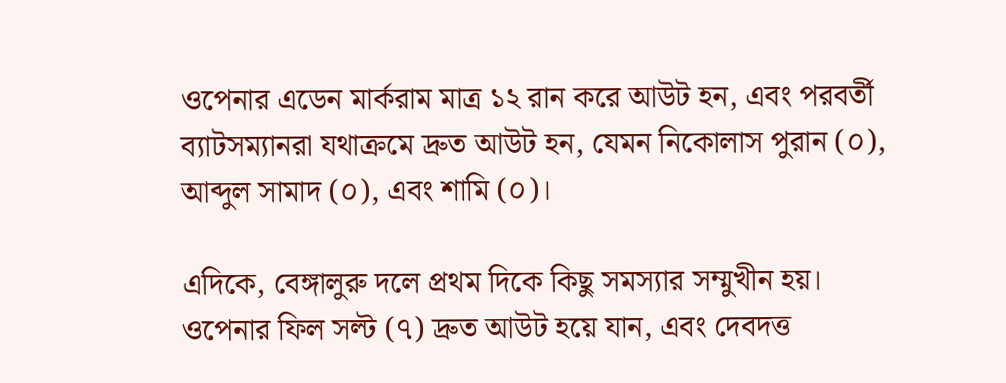ওপেনার এডেন মার্করাম মাত্র ১২ রান করে আউট হন, এবং পরবর্তী ব্যাটসম্যানরা যথাক্রমে দ্রুত আউট হন, যেমন নিকোলাস পুরান (০), আব্দুল সামাদ (০), এবং শামি (০)।

এদিকে, বেঙ্গালুরু দলে প্রথম দিকে কিছু সমস্যার সম্মুখীন হয়। ওপেনার ফিল সল্ট (৭) দ্রুত আউট হয়ে যান, এবং দেবদত্ত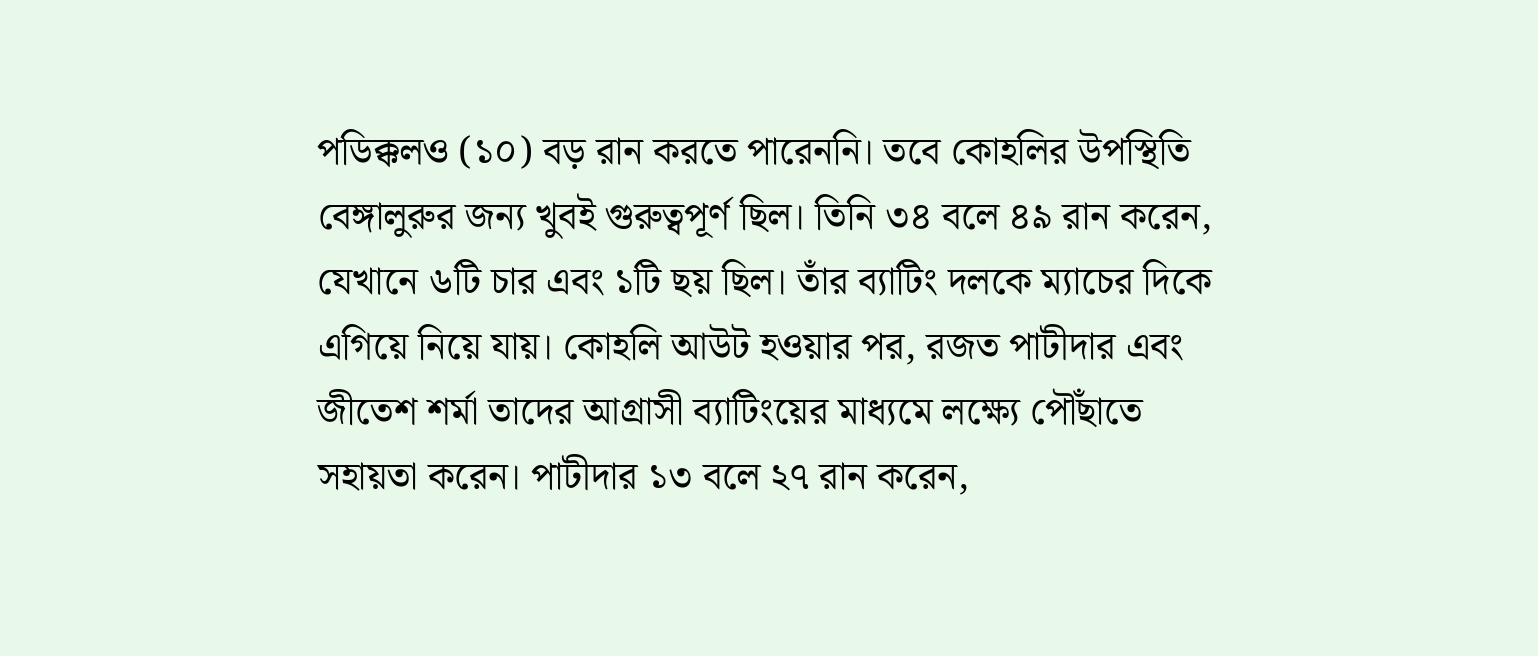পডিক্কলও (১০) বড় রান করতে পারেননি। তবে কোহলির উপস্থিতি বেঙ্গালুরুর জন্য খুবই গুরুত্বপূর্ণ ছিল। তিনি ৩৪ বলে ৪৯ রান করেন, যেখানে ৬টি চার এবং ১টি ছয় ছিল। তাঁর ব্যাটিং দলকে ম্যাচের দিকে এগিয়ে নিয়ে যায়। কোহলি আউট হওয়ার পর, রজত পাটীদার এবং জীতেশ শর্মা তাদের আগ্রাসী ব্যাটিংয়ের মাধ্যমে লক্ষ্যে পৌঁছাতে সহায়তা করেন। পাটীদার ১৩ বলে ২৭ রান করেন,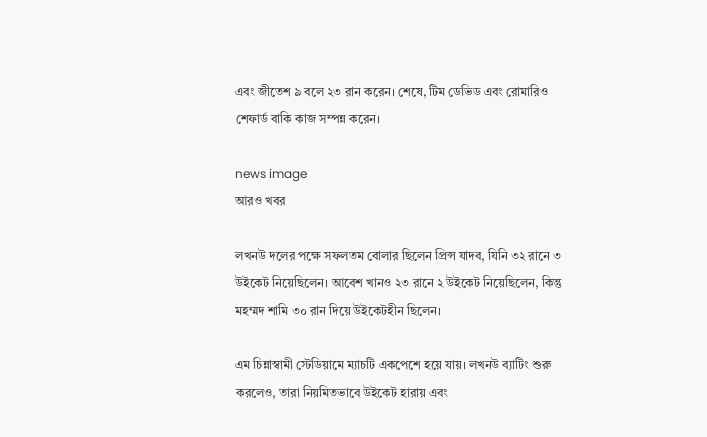এবং জীতেশ ৯ বলে ২৩ রান করেন। শেষে, টিম ডেভিড এবং রোমারিও শেফার্ড বাকি কাজ সম্পন্ন করেন।

news image
আরও খবর

লখনউ দলের পক্ষে সফলতম বোলার ছিলেন প্রিন্স যাদব, যিনি ৩২ রানে ৩ উইকেট নিয়েছিলেন। আবেশ খানও ২৩ রানে ২ উইকেট নিয়েছিলেন, কিন্তু মহম্মদ শামি ৩০ রান দিয়ে উইকেটহীন ছিলেন।

এম চিন্নাস্বামী স্টেডিয়ামে ম্যাচটি একপেশে হয়ে যায়। লখনউ ব্যাটিং শুরু করলেও, তারা নিয়মিতভাবে উইকেট হারায় এবং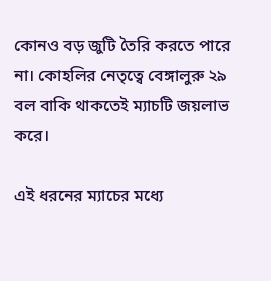কোনও বড় জুটি তৈরি করতে পারে না। কোহলির নেতৃত্বে বেঙ্গালুরু ২৯ বল বাকি থাকতেই ম্যাচটি জয়লাভ করে।

এই ধরনের ম্যাচের মধ্যে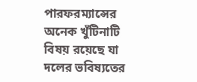পারফরম্যান্সের অনেক খুঁটিনাটি বিষয় রয়েছে যা দলের ভবিষ্যতের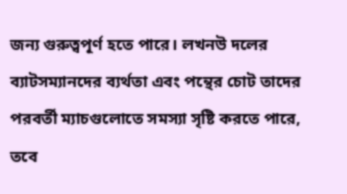জন্য গুরুত্বপূর্ণ হতে পারে। লখনউ দলের ব্যাটসম্যানদের ব্যর্থতা এবং পন্থের চোট তাদের পরবর্তী ম্যাচগুলোতে সমস্যা সৃষ্টি করতে পারে, তবে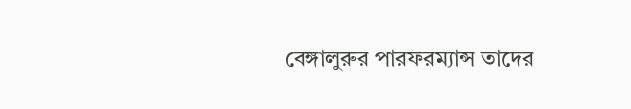বেঙ্গালুরুর পারফরম্যান্স তাদের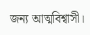জন্য আত্মবিশ্বাসী।